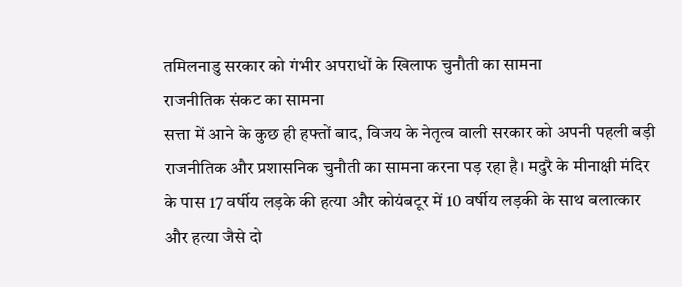तमिलनाडु सरकार को गंभीर अपराधों के खिलाफ चुनौती का सामना
राजनीतिक संकट का सामना
सत्ता में आने के कुछ ही हफ्तों बाद, विजय के नेतृत्व वाली सरकार को अपनी पहली बड़ी राजनीतिक और प्रशासनिक चुनौती का सामना करना पड़ रहा है। मदुरै के मीनाक्षी मंदिर के पास 17 वर्षीय लड़के की हत्या और कोयंबटूर में 10 वर्षीय लड़की के साथ बलात्कार और हत्या जैसे दो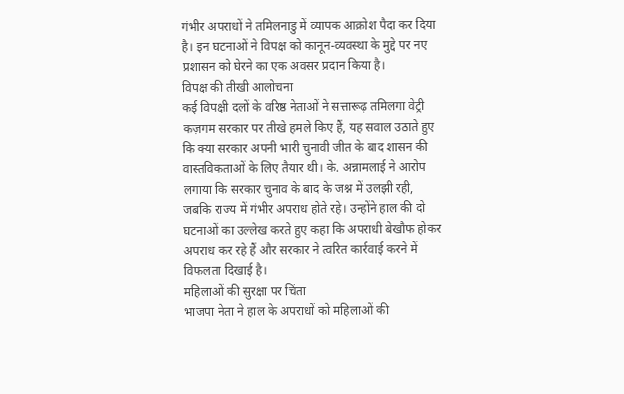गंभीर अपराधों ने तमिलनाडु में व्यापक आक्रोश पैदा कर दिया है। इन घटनाओं ने विपक्ष को कानून-व्यवस्था के मुद्दे पर नए प्रशासन को घेरने का एक अवसर प्रदान किया है।
विपक्ष की तीखी आलोचना
कई विपक्षी दलों के वरिष्ठ नेताओं ने सत्तारूढ़ तमिलगा वेट्री कज़गम सरकार पर तीखे हमले किए हैं, यह सवाल उठाते हुए कि क्या सरकार अपनी भारी चुनावी जीत के बाद शासन की वास्तविकताओं के लिए तैयार थी। के. अन्नामलाई ने आरोप लगाया कि सरकार चुनाव के बाद के जश्न में उलझी रही, जबकि राज्य में गंभीर अपराध होते रहे। उन्होंने हाल की दो घटनाओं का उल्लेख करते हुए कहा कि अपराधी बेखौफ होकर अपराध कर रहे हैं और सरकार ने त्वरित कार्रवाई करने में विफलता दिखाई है।
महिलाओं की सुरक्षा पर चिंता
भाजपा नेता ने हाल के अपराधों को महिलाओं की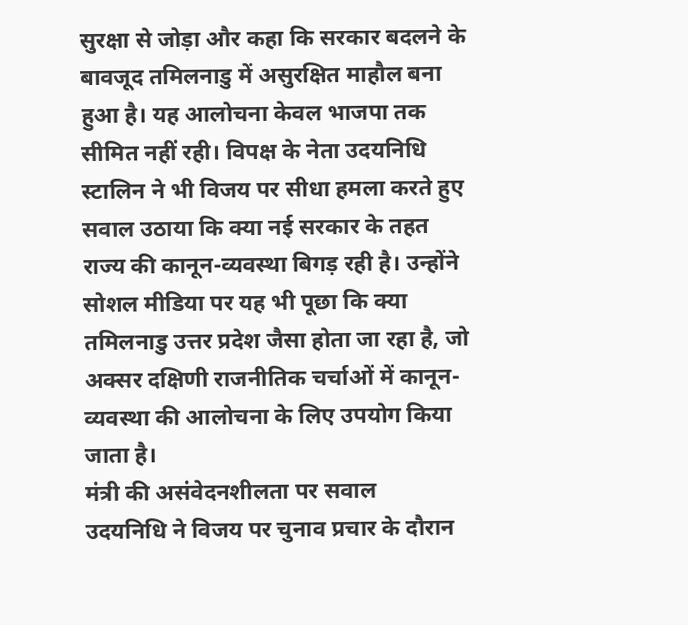सुरक्षा से जोड़ा और कहा कि सरकार बदलने के बावजूद तमिलनाडु में असुरक्षित माहौल बना हुआ है। यह आलोचना केवल भाजपा तक सीमित नहीं रही। विपक्ष के नेता उदयनिधि स्टालिन ने भी विजय पर सीधा हमला करते हुए सवाल उठाया कि क्या नई सरकार के तहत राज्य की कानून-व्यवस्था बिगड़ रही है। उन्होंने सोशल मीडिया पर यह भी पूछा कि क्या तमिलनाडु उत्तर प्रदेश जैसा होता जा रहा है, जो अक्सर दक्षिणी राजनीतिक चर्चाओं में कानून-व्यवस्था की आलोचना के लिए उपयोग किया जाता है।
मंत्री की असंवेदनशीलता पर सवाल
उदयनिधि ने विजय पर चुनाव प्रचार के दौरान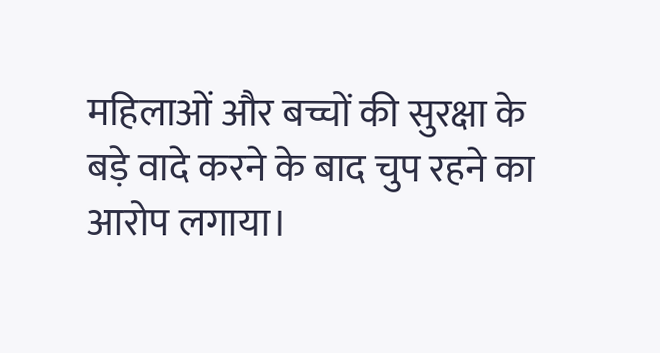महिलाओं और बच्चों की सुरक्षा के बड़े वादे करने के बाद चुप रहने का आरोप लगाया।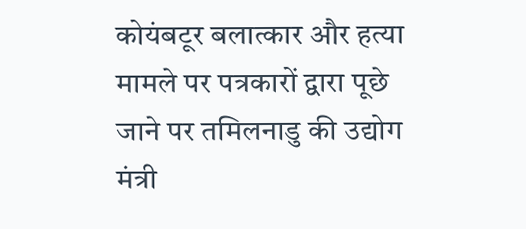कोयंबटूर बलात्कार और हत्या मामले पर पत्रकारों द्वारा पूछे जाने पर तमिलनाडु की उद्योग मंत्री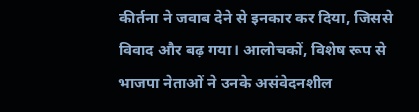कीर्तना ने जवाब देने से इनकार कर दिया, जिससे विवाद और बढ़ गया। आलोचकों, विशेष रूप से भाजपा नेताओं ने उनके असंवेदनशील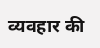व्यवहार की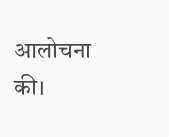आलोचना की।